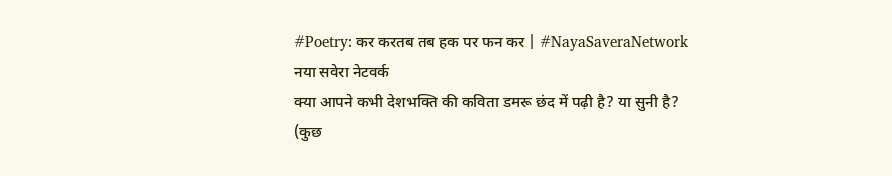#Poetry: कर करतब तब हक पर फन कर | #NayaSaveraNetwork
नया सवेरा नेटवर्क
क्या आपने कभी देशभक्ति की कविता डमरू छंद में पढ़ी है? या सुनी है?
(कुछ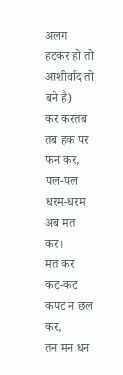अलग हटकर हो तो आशीर्वाद तो बने है)
कर करतब तब हक पर फन कर,
पल-पल धरम-धरम अब मत कर।
मत कर कट-कट कपट न छल कर,
तन मन धन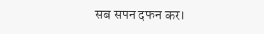सब सपन दफन कर।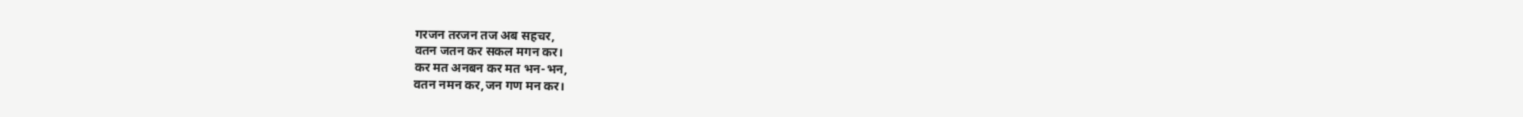गरजन तरजन तज अब सहचर,
वतन जतन कर सकल मगन कर।
कर मत अनबन कर मत भन-भन,
वतन नमन कर,जन गण मन कर।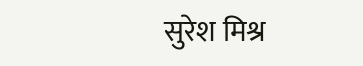सुरेश मिश्र